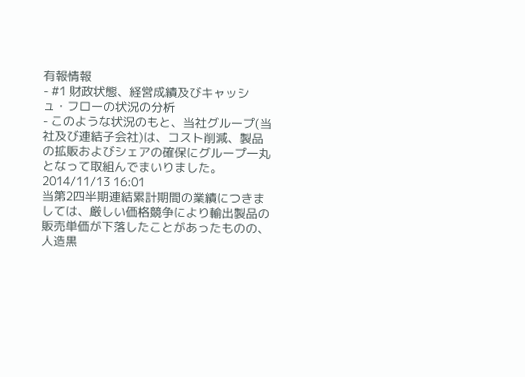有報情報
- #1 財政状態、経営成績及びキャッシュ・フローの状況の分析
- このような状況のもと、当社グループ(当社及び連結子会社)は、コスト削減、製品の拡販およびシェアの確保にグループ一丸となって取組んでまいりました。2014/11/13 16:01
当第2四半期連結累計期間の業績につきましては、厳しい価格競争により輸出製品の販売単価が下落したことがあったものの、人造黒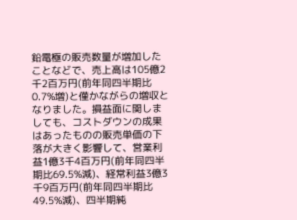鉛電極の販売数量が増加したことなどで、売上高は105億2千2百万円(前年同四半期比0.7%増)と僅かながらの増収となりました。損益面に関しましても、コストダウンの成果はあったものの販売単価の下落が大きく影響して、営業利益1億3千4百万円(前年同四半期比69.5%減)、経常利益3億3千9百万円(前年同四半期比49.5%減)、四半期純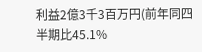利益2億3千3百万円(前年同四半期比45.1%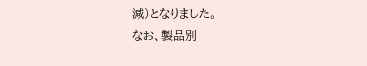減)となりました。
なお、製品別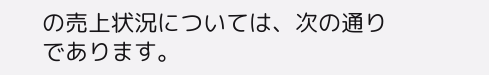の売上状況については、次の通りであります。